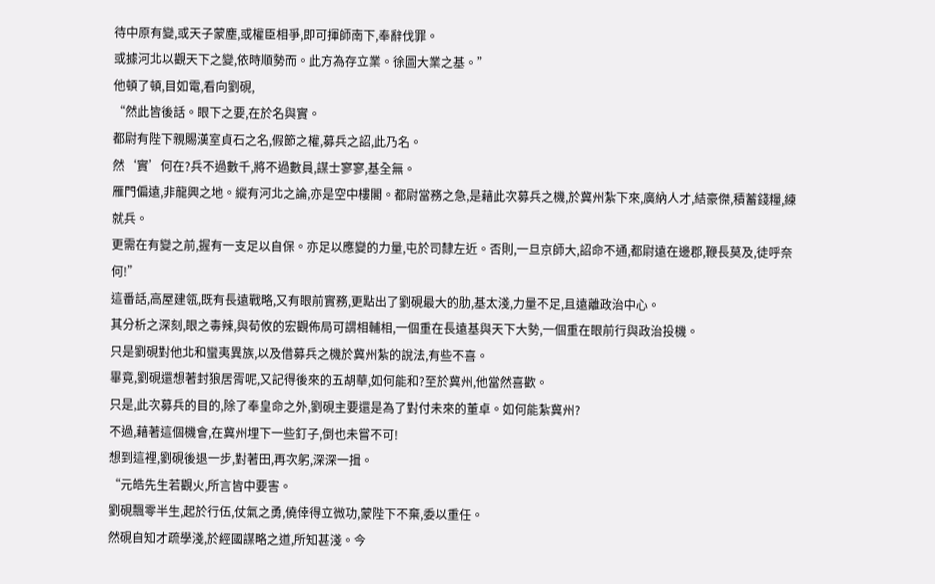待中原有變,或天子蒙塵,或權臣相爭,即可揮師南下,奉辭伐罪。
或據河北以觀天下之變,依時順勢而。此方為存立業。徐圖大業之基。”
他頓了頓,目如電,看向劉硯,
“然此皆後話。眼下之要,在於名與實。
都尉有陛下親賜漢室貞石之名,假節之權,募兵之詔,此乃名。
然‘實’何在?兵不過數千,將不過數員,謀士寥寥,基全無。
雁門偏遠,非龍興之地。縱有河北之論,亦是空中樓閣。都尉當務之急,是藉此次募兵之機,於冀州紮下來,廣納人才,結豪傑,積蓄錢糧,練就兵。
更需在有變之前,握有一支足以自保。亦足以應變的力量,屯於司隸左近。否則,一旦京師大,詔命不通,都尉遠在邊郡,鞭長莫及,徒呼奈何!”
這番話,高屋建瓴,既有長遠戰略,又有眼前實務,更點出了劉硯最大的肋,基太淺,力量不足,且遠離政治中心。
其分析之深刻,眼之毒辣,與荀攸的宏觀佈局可謂相輔相,一個重在長遠基與天下大勢,一個重在眼前行與政治投機。
只是劉硯對他北和蠻夷異族,以及借募兵之機於冀州紮的說法,有些不喜。
畢竟,劉硯還想著封狼居胥呢,又記得後來的五胡華,如何能和?至於冀州,他當然喜歡。
只是,此次募兵的目的,除了奉皇命之外,劉硯主要還是為了對付未來的董卓。如何能紮冀州?
不過,藉著這個機會,在冀州埋下一些釘子,倒也未嘗不可!
想到這裡,劉硯後退一步,對著田,再次躬,深深一揖。
“元皓先生若觀火,所言皆中要害。
劉硯飄零半生,起於行伍,仗氣之勇,僥倖得立微功,蒙陛下不棄,委以重任。
然硯自知才疏學淺,於經國謀略之道,所知甚淺。今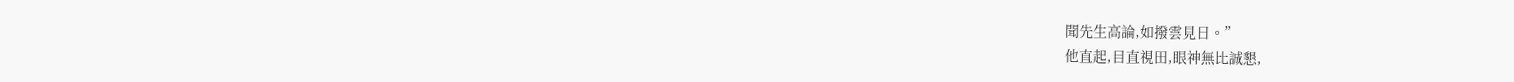聞先生高論,如撥雲見日。”
他直起,目直視田,眼神無比誠懇,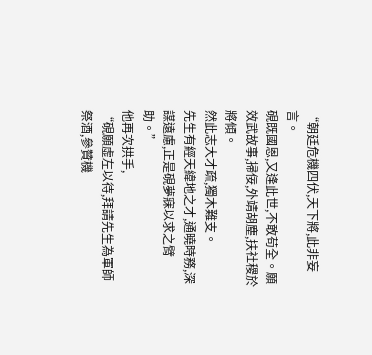“朝廷危機四伏,天下將,此非妄言。
硯既國恩,又逢此世,不敢苟全。願效武故事,掃佞,外靖胡塵,扶社稷於將傾。
然此志大才疏,獨木難支。
先生有經天緯地之才,通曉時務,深謀遠慮,正是硯夢寐以求之臂助。”
他再次拱手,
“硯願虛左以待,拜請先生為軍師祭酒,參贊機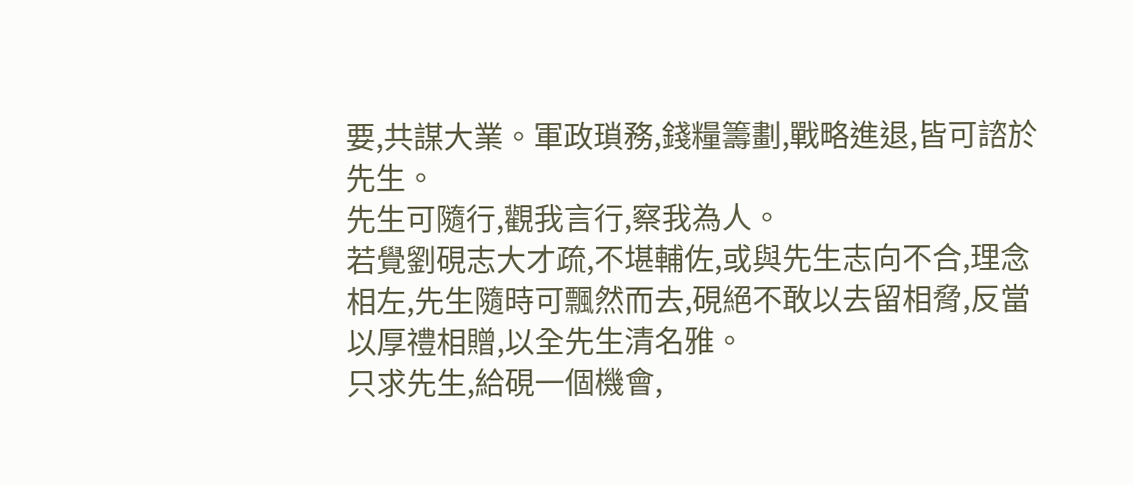要,共謀大業。軍政瑣務,錢糧籌劃,戰略進退,皆可諮於先生。
先生可隨行,觀我言行,察我為人。
若覺劉硯志大才疏,不堪輔佐,或與先生志向不合,理念相左,先生隨時可飄然而去,硯絕不敢以去留相脅,反當以厚禮相贈,以全先生清名雅。
只求先生,給硯一個機會,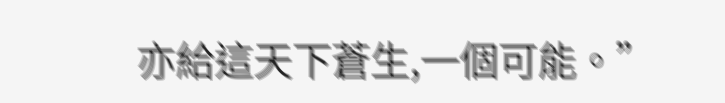亦給這天下蒼生,一個可能。”